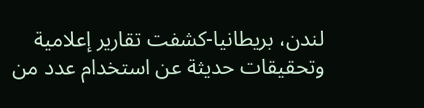لندن، بريطانيا-كشفت تقارير إعلامية وتحقيقات حديثة عن استخدام عدد من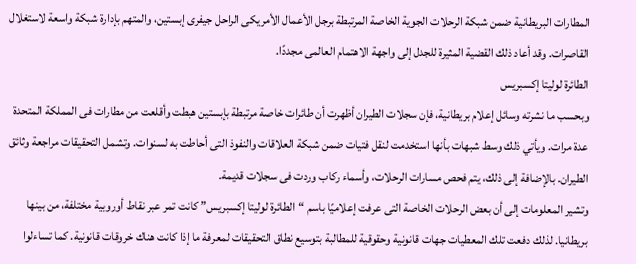المطارات البريطانية ضمن شبكة الرحلات الجوية الخاصة المرتبطة برجل الأعمال الأمريكى الراحل جيفرى إبستين، والمتهم بإدارة شبكة واسعة لاستغلال القاصرات. وقد أعاد ذلك القضية المثيرة للجدل إلى واجهة الاهتمام العالمى مجددًا.
الطائرة لوليتا إكسبريس
وبحسب ما نشرته وسائل إعلام بريطانية، فإن سجلات الطيران أظهرت أن طائرات خاصة مرتبطة بإبستين هبطت وأقلعت من مطارات فى المملكة المتحدة عدة مرات. ويأتي ذلك وسط شبهات بأنها استخدمت لنقل فتيات ضمن شبكة العلاقات والنفوذ التى أحاطت به لسنوات. وتشمل التحقيقات مراجعة وثائق الطيران. بالإضافة إلى ذلك، يتم فحص مسارات الرحلات، وأسماء ركاب وردت فى سجلات قديمة.
وتشير المعلومات إلى أن بعض الرحلات الخاصة التى عرفت إعلاميًا باسم “الطائرة لوليتا إكسبريس” كانت تمر عبر نقاط أوروبية مختلفة، من بينها بريطانيا. لذلك دفعت تلك المعطيات جهات قانونية وحقوقية للمطالبة بتوسيع نطاق التحقيقات لمعرفة ما إذا كانت هناك خروقات قانونية. كما تساءلوا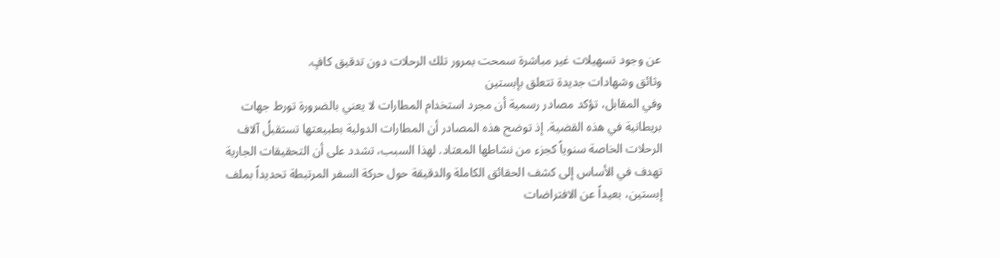عن وجود تسهيلات غير مباشرة سمحت بمرور تلك الرحلات دون تدقيق كافٍ.
وثائق وشهادات جديدة تتعلق بإبستين
وفي المقابل، تؤكد مصادر رسمية أن مجرد استخدام المطارات لا يعني بالضرورة تورط جهات بريطانية في هذه القضية. إذ توضح هذه المصادر أن المطارات الدولية بطبيعتها تستقبلُ آلاف الرحلات الخاصة سنوياً كجزء من نشاطها المعتاد. لهذا السبب، تشدد على أن التحقيقات الجارية تهدف في الأساس إلى كشف الحقائق الكاملة والدقيقة حول حركة السفر المرتبطة تحديداً بملف إبستين، بعيداً عن الافتراضات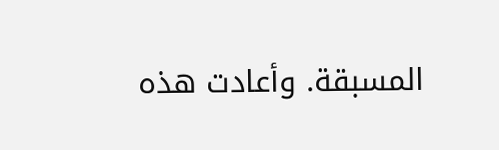المسبقة. وأعادت هذه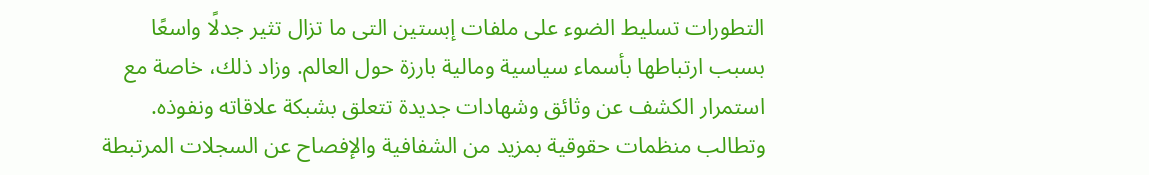التطورات تسليط الضوء على ملفات إبستين التى ما تزال تثير جدلًا واسعًا بسبب ارتباطها بأسماء سياسية ومالية بارزة حول العالم. وزاد ذلك، خاصة مع استمرار الكشف عن وثائق وشهادات جديدة تتعلق بشبكة علاقاته ونفوذه. وتطالب منظمات حقوقية بمزيد من الشفافية والإفصاح عن السجلات المرتبطة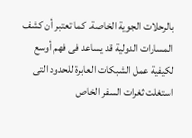بالرحلات الجوية الخاصة. كما تعتبر أن كشف المسارات الدولية قد يساعد فى فهم أوسع لكيفية عمل الشبكات العابرة للحدود التى استغلت ثغرات السفر الخاص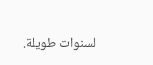لسنوات طويلة.